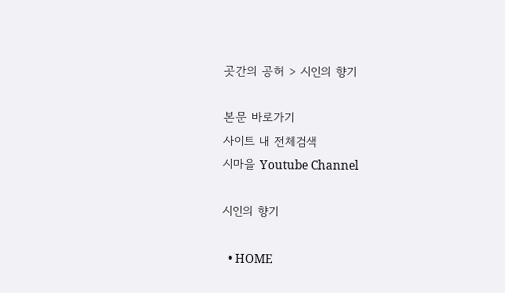곳간의 공허 > 시인의 향기

본문 바로가기
사이트 내 전체검색
시마을 Youtube Channel

시인의 향기

  • HOME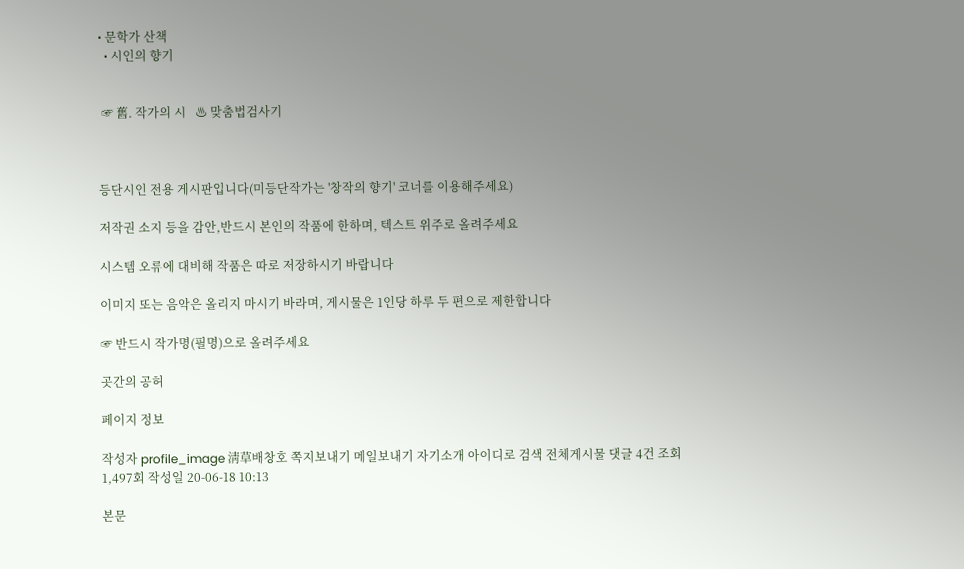• 문학가 산책
  • 시인의 향기


 ☞ 舊. 작가의 시   ♨ 맞춤법검사기



등단시인 전용 게시판입니다(미등단작가는 '창작의 향기' 코너를 이용해주세요)

저작권 소지 등을 감안,반드시 본인의 작품에 한하며, 텍스트 위주로 올려주세요

시스템 오류에 대비해 작품은 따로 저장하시기 바랍니다

이미지 또는 음악은 올리지 마시기 바라며, 게시물은 1인당 하루 두 편으로 제한합니다

☞ 반드시 작가명(필명)으로 올려주세요

곳간의 공허

페이지 정보

작성자 profile_image 淸草배창호 쪽지보내기 메일보내기 자기소개 아이디로 검색 전체게시물 댓글 4건 조회 1,497회 작성일 20-06-18 10:13

본문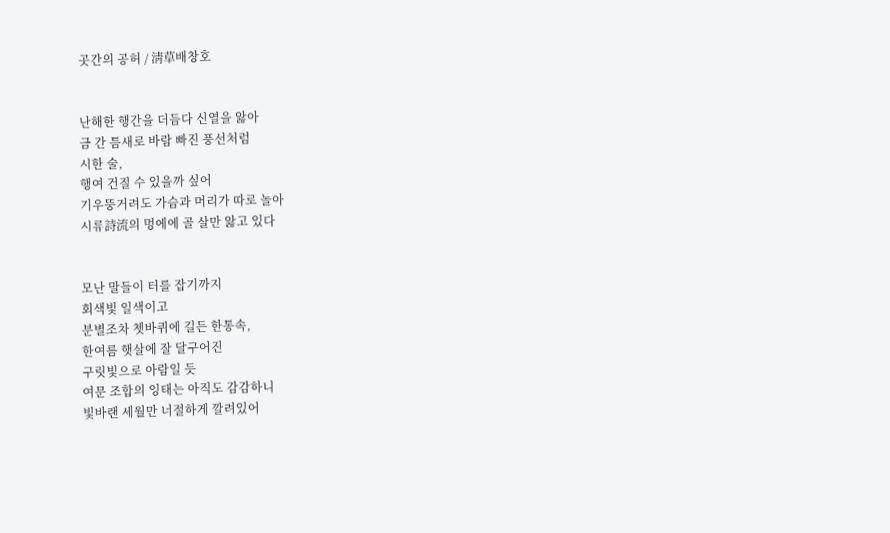곳간의 공허 / 淸草배창호


난해한 행간을 더듬다 신열을 앓아
금 간 틈새로 바람 빠진 풍선처럼
시한 술,
행여 건질 수 있을까 싶어
기우뚱거려도 가슴과 머리가 따로 놀아
시류詩流의 멍에에 골 살만 앓고 있다


모난 말들이 터를 잡기까지
회색빛 일색이고
분별조차 쳇바퀴에 길든 한통속,
한여름 햇살에 잘 달구어진
구릿빛으로 아람일 듯
여문 조합의 잉태는 아직도 감감하니
빛바랜 세월만 너절하게 깔려있어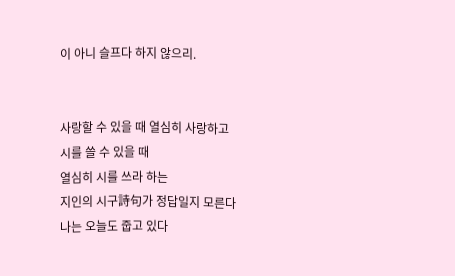이 아니 슬프다 하지 않으리.


사랑할 수 있을 때 열심히 사랑하고
시를 쓸 수 있을 때
열심히 시를 쓰라 하는
지인의 시구詩句가 정답일지 모른다
나는 오늘도 줍고 있다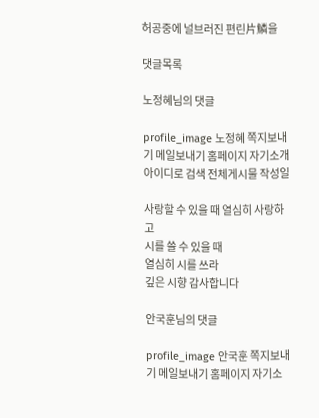허공중에 널브러진 편린片鱗을

댓글목록

노정혜님의 댓글

profile_image 노정혜 쪽지보내기 메일보내기 홈페이지 자기소개 아이디로 검색 전체게시물 작성일

사랑할 수 있을 때 열심히 사랑하고
시를 쓸 수 있을 때
열심히 시를 쓰라
깊은 시향 감사합니다

안국훈님의 댓글

profile_image 안국훈 쪽지보내기 메일보내기 홈페이지 자기소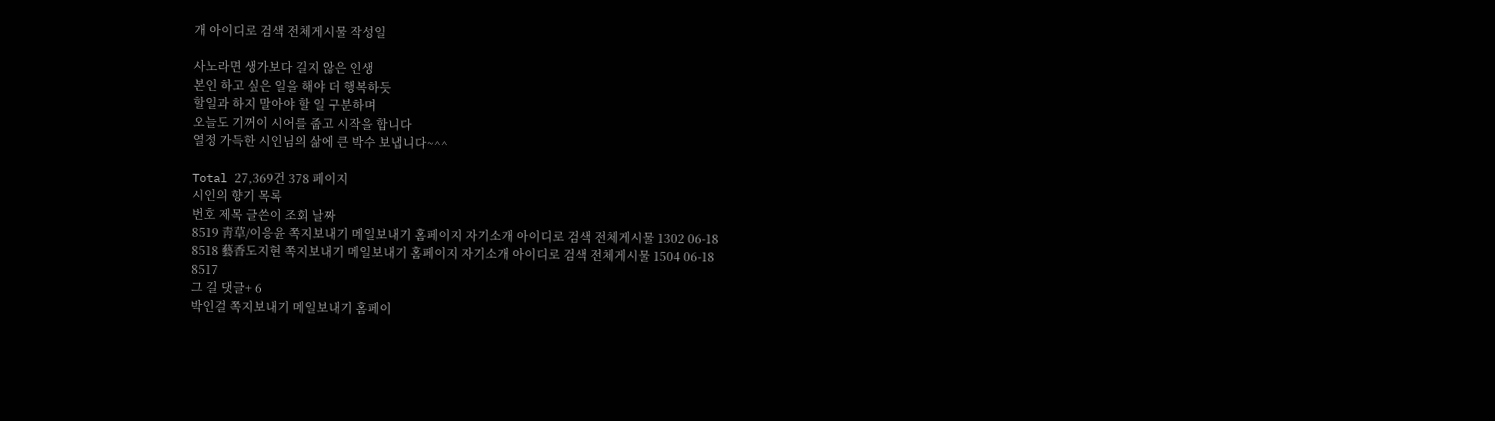개 아이디로 검색 전체게시물 작성일

사노라면 생가보다 길지 않은 인생
본인 하고 싶은 일을 해야 더 행복하듯
할일과 하지 말아야 할 일 구분하며
오늘도 기꺼이 시어를 줍고 시작을 합니다
열정 가득한 시인님의 삶에 큰 박수 보냅니다~^^

Total 27,369건 378 페이지
시인의 향기 목록
번호 제목 글쓴이 조회 날짜
8519 靑草/이응윤 쪽지보내기 메일보내기 홈페이지 자기소개 아이디로 검색 전체게시물 1302 06-18
8518 藝香도지현 쪽지보내기 메일보내기 홈페이지 자기소개 아이디로 검색 전체게시물 1504 06-18
8517
그 길 댓글+ 6
박인걸 쪽지보내기 메일보내기 홈페이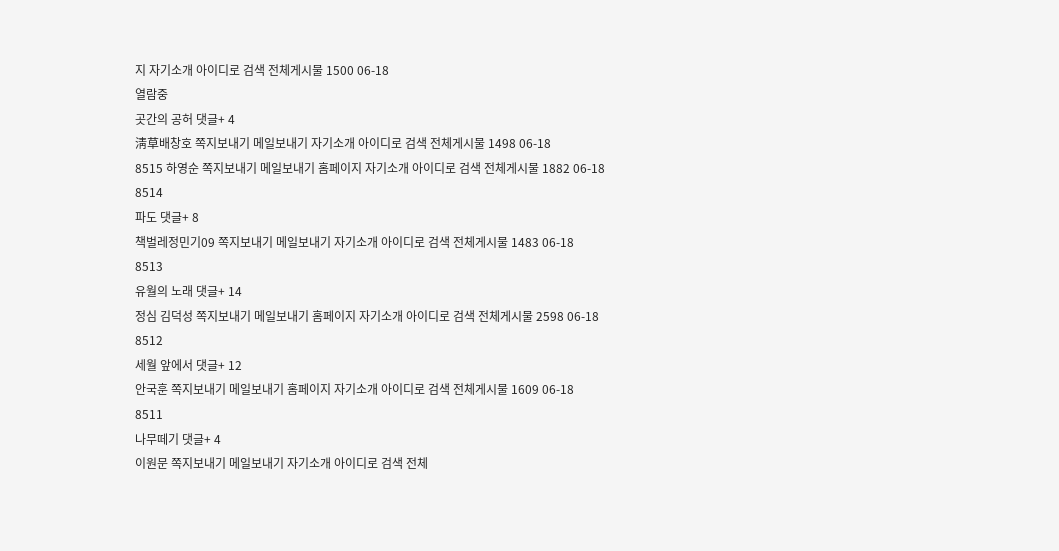지 자기소개 아이디로 검색 전체게시물 1500 06-18
열람중
곳간의 공허 댓글+ 4
淸草배창호 쪽지보내기 메일보내기 자기소개 아이디로 검색 전체게시물 1498 06-18
8515 하영순 쪽지보내기 메일보내기 홈페이지 자기소개 아이디로 검색 전체게시물 1882 06-18
8514
파도 댓글+ 8
책벌레정민기09 쪽지보내기 메일보내기 자기소개 아이디로 검색 전체게시물 1483 06-18
8513
유월의 노래 댓글+ 14
정심 김덕성 쪽지보내기 메일보내기 홈페이지 자기소개 아이디로 검색 전체게시물 2598 06-18
8512
세월 앞에서 댓글+ 12
안국훈 쪽지보내기 메일보내기 홈페이지 자기소개 아이디로 검색 전체게시물 1609 06-18
8511
나무떼기 댓글+ 4
이원문 쪽지보내기 메일보내기 자기소개 아이디로 검색 전체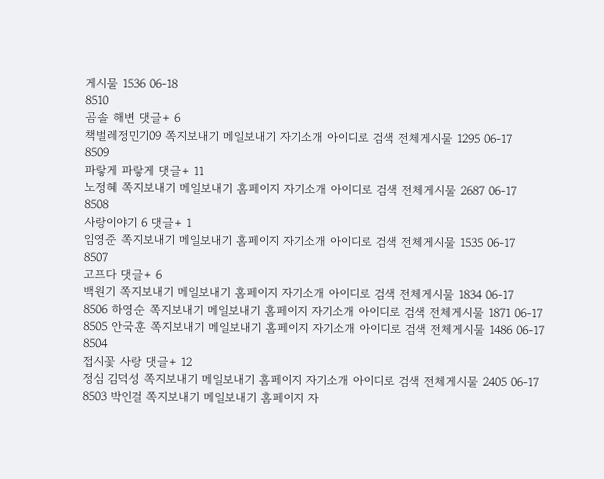게시물 1536 06-18
8510
곰솔 해변 댓글+ 6
책벌레정민기09 쪽지보내기 메일보내기 자기소개 아이디로 검색 전체게시물 1295 06-17
8509
파랗게 파랗게 댓글+ 11
노정혜 쪽지보내기 메일보내기 홈페이지 자기소개 아이디로 검색 전체게시물 2687 06-17
8508
사랑이야기 6 댓글+ 1
임영준 쪽지보내기 메일보내기 홈페이지 자기소개 아이디로 검색 전체게시물 1535 06-17
8507
고프다 댓글+ 6
백원기 쪽지보내기 메일보내기 홈페이지 자기소개 아이디로 검색 전체게시물 1834 06-17
8506 하영순 쪽지보내기 메일보내기 홈페이지 자기소개 아이디로 검색 전체게시물 1871 06-17
8505 안국훈 쪽지보내기 메일보내기 홈페이지 자기소개 아이디로 검색 전체게시물 1486 06-17
8504
접시꽃 사랑 댓글+ 12
정심 김덕성 쪽지보내기 메일보내기 홈페이지 자기소개 아이디로 검색 전체게시물 2405 06-17
8503 박인걸 쪽지보내기 메일보내기 홈페이지 자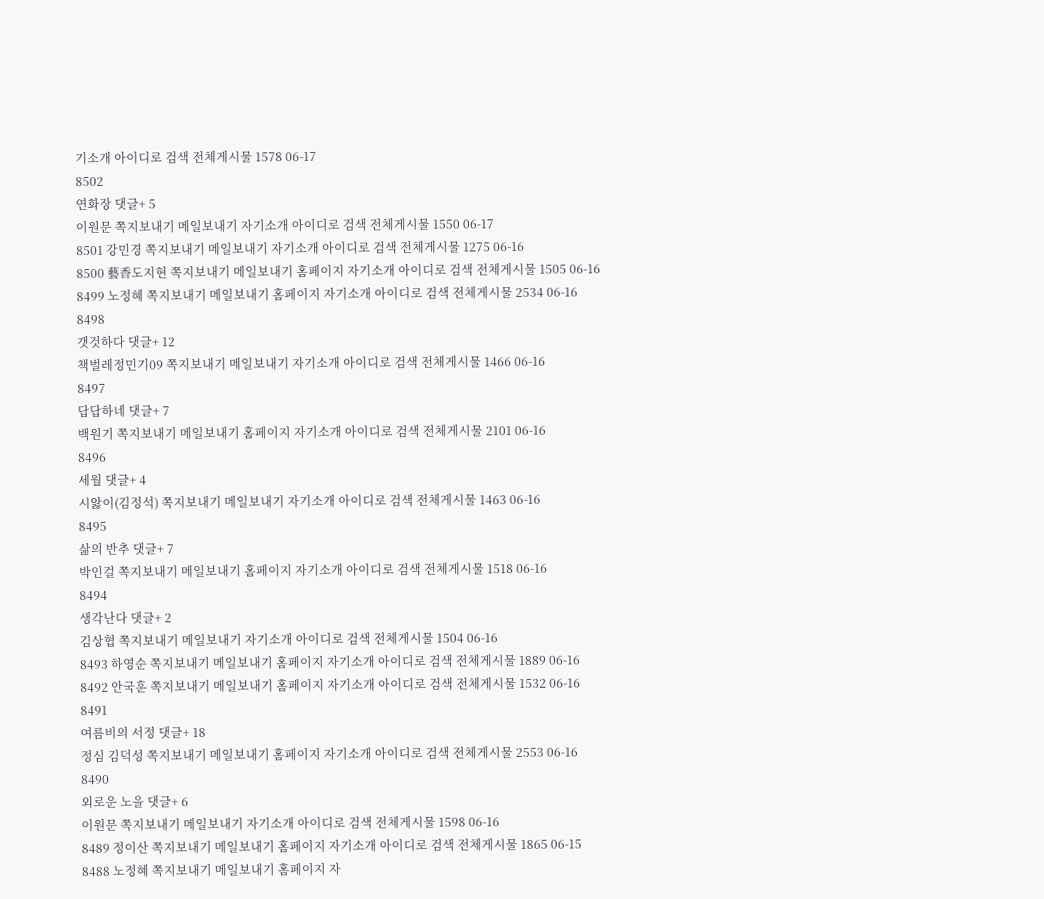기소개 아이디로 검색 전체게시물 1578 06-17
8502
연화장 댓글+ 5
이원문 쪽지보내기 메일보내기 자기소개 아이디로 검색 전체게시물 1550 06-17
8501 강민경 쪽지보내기 메일보내기 자기소개 아이디로 검색 전체게시물 1275 06-16
8500 藝香도지현 쪽지보내기 메일보내기 홈페이지 자기소개 아이디로 검색 전체게시물 1505 06-16
8499 노정혜 쪽지보내기 메일보내기 홈페이지 자기소개 아이디로 검색 전체게시물 2534 06-16
8498
갯것하다 댓글+ 12
책벌레정민기09 쪽지보내기 메일보내기 자기소개 아이디로 검색 전체게시물 1466 06-16
8497
답답하네 댓글+ 7
백원기 쪽지보내기 메일보내기 홈페이지 자기소개 아이디로 검색 전체게시물 2101 06-16
8496
세월 댓글+ 4
시앓이(김정석) 쪽지보내기 메일보내기 자기소개 아이디로 검색 전체게시물 1463 06-16
8495
삶의 반추 댓글+ 7
박인걸 쪽지보내기 메일보내기 홈페이지 자기소개 아이디로 검색 전체게시물 1518 06-16
8494
생각난다 댓글+ 2
김상협 쪽지보내기 메일보내기 자기소개 아이디로 검색 전체게시물 1504 06-16
8493 하영순 쪽지보내기 메일보내기 홈페이지 자기소개 아이디로 검색 전체게시물 1889 06-16
8492 안국훈 쪽지보내기 메일보내기 홈페이지 자기소개 아이디로 검색 전체게시물 1532 06-16
8491
여름비의 서정 댓글+ 18
정심 김덕성 쪽지보내기 메일보내기 홈페이지 자기소개 아이디로 검색 전체게시물 2553 06-16
8490
외로운 노을 댓글+ 6
이원문 쪽지보내기 메일보내기 자기소개 아이디로 검색 전체게시물 1598 06-16
8489 정이산 쪽지보내기 메일보내기 홈페이지 자기소개 아이디로 검색 전체게시물 1865 06-15
8488 노정혜 쪽지보내기 메일보내기 홈페이지 자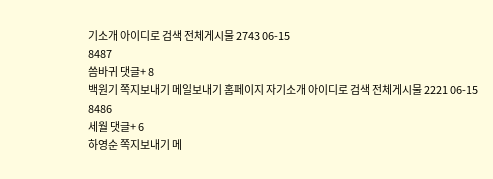기소개 아이디로 검색 전체게시물 2743 06-15
8487
씀바귀 댓글+ 8
백원기 쪽지보내기 메일보내기 홈페이지 자기소개 아이디로 검색 전체게시물 2221 06-15
8486
세월 댓글+ 6
하영순 쪽지보내기 메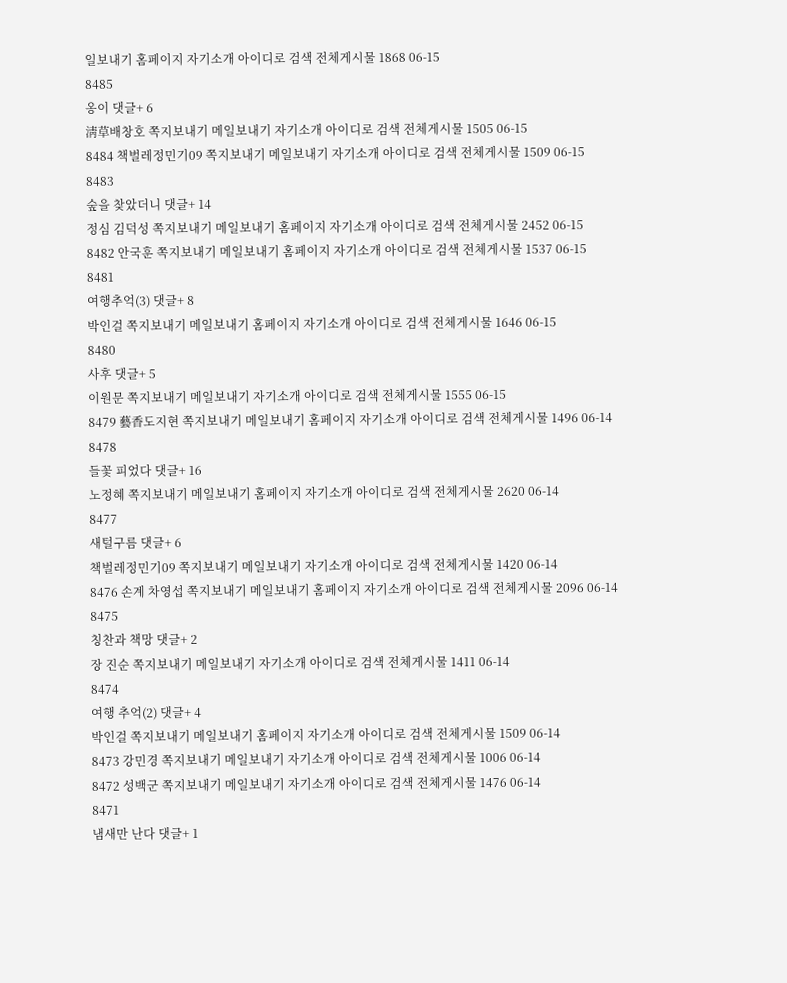일보내기 홈페이지 자기소개 아이디로 검색 전체게시물 1868 06-15
8485
옹이 댓글+ 6
淸草배창호 쪽지보내기 메일보내기 자기소개 아이디로 검색 전체게시물 1505 06-15
8484 책벌레정민기09 쪽지보내기 메일보내기 자기소개 아이디로 검색 전체게시물 1509 06-15
8483
숲을 찾았더니 댓글+ 14
정심 김덕성 쪽지보내기 메일보내기 홈페이지 자기소개 아이디로 검색 전체게시물 2452 06-15
8482 안국훈 쪽지보내기 메일보내기 홈페이지 자기소개 아이디로 검색 전체게시물 1537 06-15
8481
여행추억(3) 댓글+ 8
박인걸 쪽지보내기 메일보내기 홈페이지 자기소개 아이디로 검색 전체게시물 1646 06-15
8480
사후 댓글+ 5
이원문 쪽지보내기 메일보내기 자기소개 아이디로 검색 전체게시물 1555 06-15
8479 藝香도지현 쪽지보내기 메일보내기 홈페이지 자기소개 아이디로 검색 전체게시물 1496 06-14
8478
들꽃 피었다 댓글+ 16
노정혜 쪽지보내기 메일보내기 홈페이지 자기소개 아이디로 검색 전체게시물 2620 06-14
8477
새털구름 댓글+ 6
책벌레정민기09 쪽지보내기 메일보내기 자기소개 아이디로 검색 전체게시물 1420 06-14
8476 손계 차영섭 쪽지보내기 메일보내기 홈페이지 자기소개 아이디로 검색 전체게시물 2096 06-14
8475
칭찬과 책망 댓글+ 2
장 진순 쪽지보내기 메일보내기 자기소개 아이디로 검색 전체게시물 1411 06-14
8474
여행 추억(2) 댓글+ 4
박인걸 쪽지보내기 메일보내기 홈페이지 자기소개 아이디로 검색 전체게시물 1509 06-14
8473 강민경 쪽지보내기 메일보내기 자기소개 아이디로 검색 전체게시물 1006 06-14
8472 성백군 쪽지보내기 메일보내기 자기소개 아이디로 검색 전체게시물 1476 06-14
8471
냄새만 난다 댓글+ 1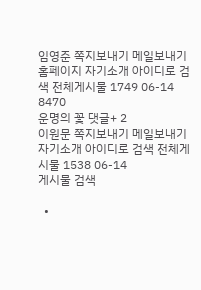임영준 쪽지보내기 메일보내기 홈페이지 자기소개 아이디로 검색 전체게시물 1749 06-14
8470
운명의 꽃 댓글+ 2
이원문 쪽지보내기 메일보내기 자기소개 아이디로 검색 전체게시물 1538 06-14
게시물 검색

  •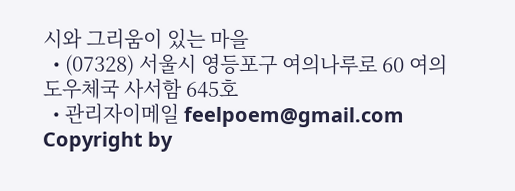시와 그리움이 있는 마을
  • (07328) 서울시 영등포구 여의나루로 60 여의도우체국 사서함 645호
  • 관리자이메일 feelpoem@gmail.com
Copyright by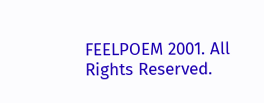FEELPOEM 2001. All Rights Reserved.